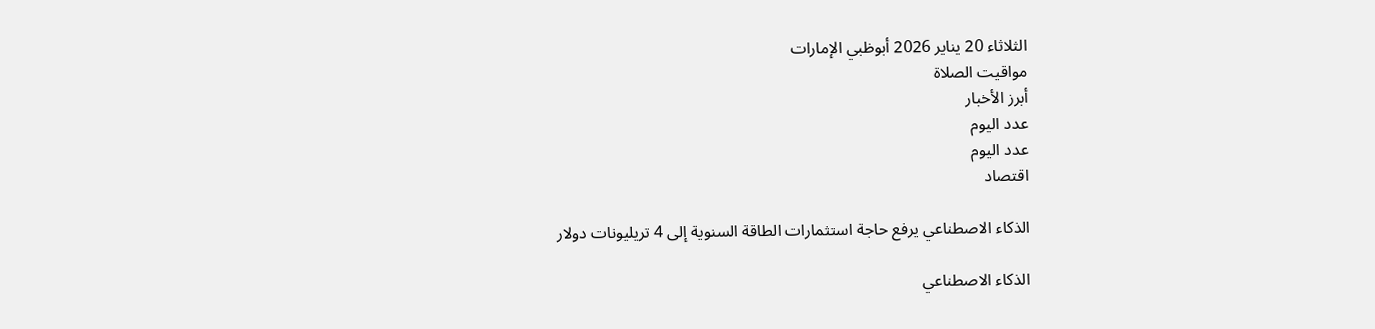الثلاثاء 20 يناير 2026 أبوظبي الإمارات
مواقيت الصلاة
أبرز الأخبار
عدد اليوم
عدد اليوم
اقتصاد

الذكاء الاصطناعي يرفع حاجة استثمارات الطاقة السنوية إلى 4 تريليونات دولار

الذكاء الاصطناعي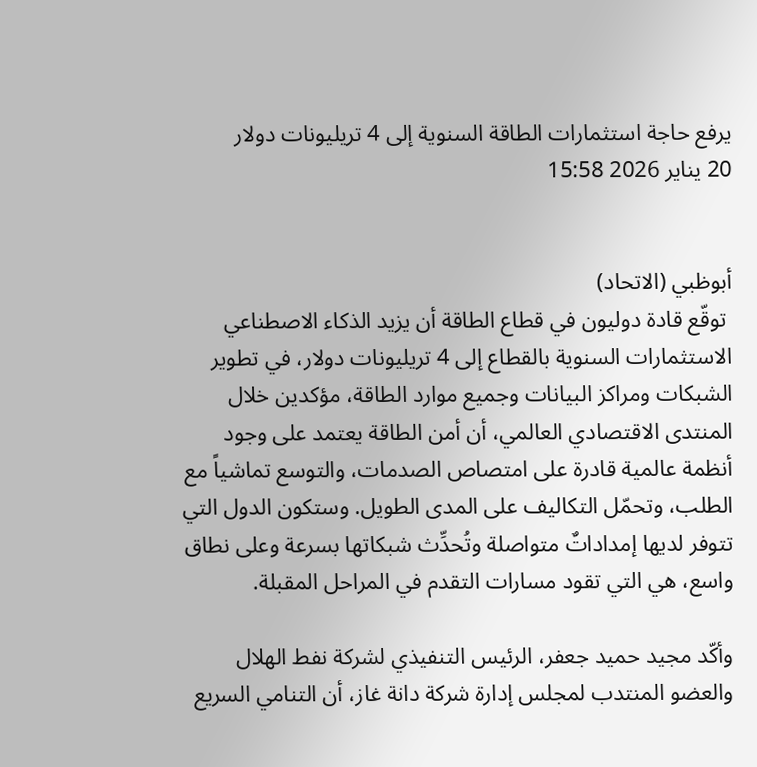يرفع حاجة استثمارات الطاقة السنوية إلى 4 تريليونات دولار
20 يناير 2026 15:58


أبوظبي (الاتحاد)
 توقّع قادة دوليون في قطاع الطاقة أن يزيد الذكاء الاصطناعي الاستثمارات السنوية بالقطاع إلى 4 تريليونات دولار، في تطوير الشبكات ومراكز البيانات وجميع موارد الطاقة، مؤكدين خلال المنتدى الاقتصادي العالمي، أن أمن الطاقة يعتمد على وجود أنظمة عالمية قادرة على امتصاص الصدمات، والتوسع تماشياً مع الطلب، وتحمّل التكاليف على المدى الطويل. وستكون الدول التي تتوفر لديها إمداداتٌ متواصلة وتُحدِّث شبكاتها بسرعة وعلى نطاق واسع، هي التي تقود مسارات التقدم في المراحل المقبلة.

وأكّد مجيد حميد جعفر، الرئيس التنفيذي لشركة نفط الهلال والعضو المنتدب لمجلس إدارة شركة دانة غاز، أن التنامي السريع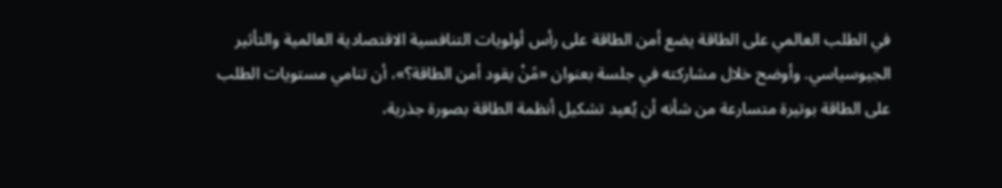في الطلب العالمي على الطاقة يضع أمن الطاقة على رأس أولويات التنافسية الاقتصادية العالمية والتأثير الجيوسياسي. وأوضح خلال مشاركته في جلسة بعنوان «مًنْ يقود أمن الطاقة؟»، أن تنامي مستويات الطلب على الطاقة بوتيرة متسارعة من شأنه أن يُعيد تشكيل أنظمة الطاقة بصورة جذرية،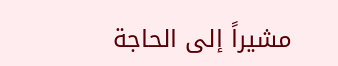مشيراً إلى الحاجة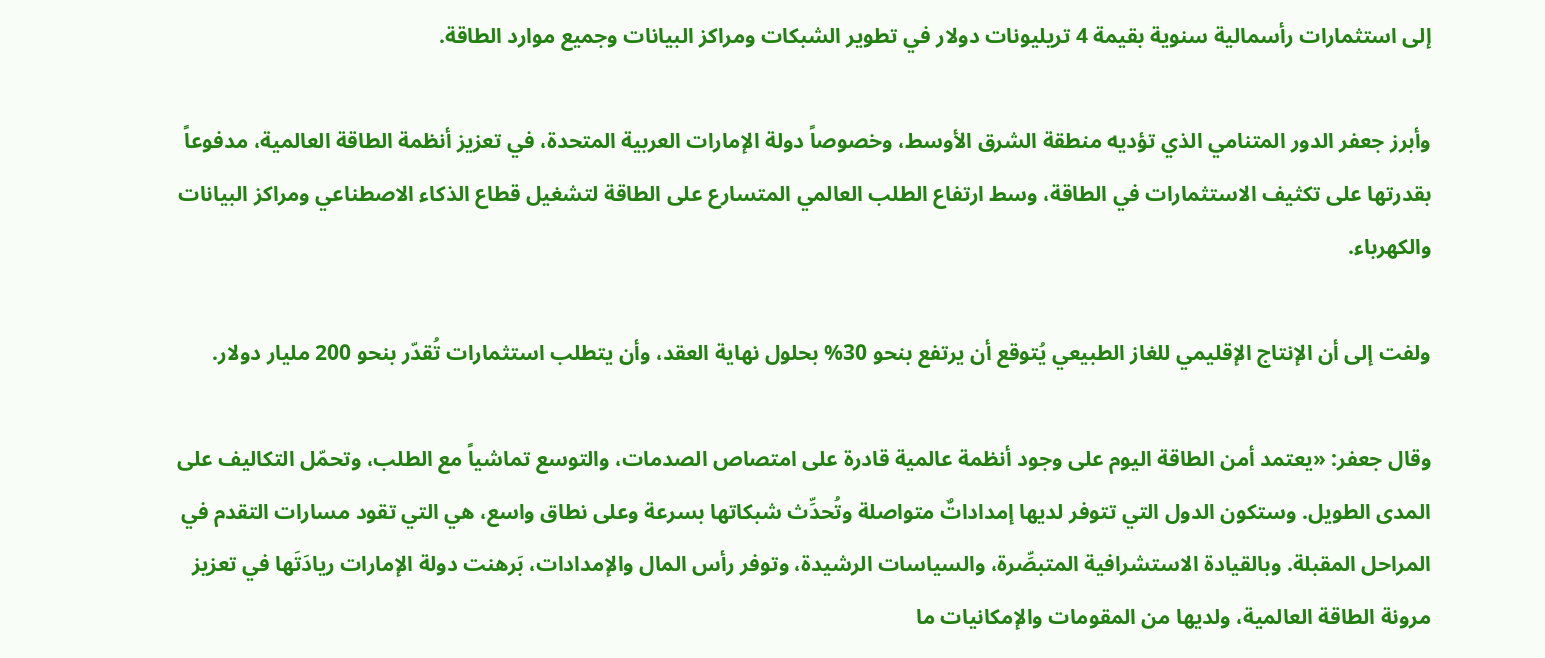إلى استثمارات رأسمالية سنوية بقيمة 4 تريليونات دولار في تطوير الشبكات ومراكز البيانات وجميع موارد الطاقة.

وأبرز جعفر الدور المتنامي الذي تؤديه منطقة الشرق الأوسط، وخصوصاً دولة الإمارات العربية المتحدة، في تعزيز أنظمة الطاقة العالمية، مدفوعاً بقدرتها على تكثيف الاستثمارات في الطاقة، وسط ارتفاع الطلب العالمي المتسارع على الطاقة لتشغيل قطاع الذكاء الاصطناعي ومراكز البيانات والكهرباء.

ولفت إلى أن الإنتاج الإقليمي للغاز الطبيعي يُتوقع أن يرتفع بنحو 30% بحلول نهاية العقد، وأن يتطلب استثمارات تُقدّر بنحو 200 مليار دولار.

وقال جعفر: «يعتمد أمن الطاقة اليوم على وجود أنظمة عالمية قادرة على امتصاص الصدمات، والتوسع تماشياً مع الطلب، وتحمّل التكاليف على المدى الطويل. وستكون الدول التي تتوفر لديها إمداداتٌ متواصلة وتُحدِّث شبكاتها بسرعة وعلى نطاق واسع، هي التي تقود مسارات التقدم في المراحل المقبلة. وبالقيادة الاستشرافية المتبصِّرة، والسياسات الرشيدة، وتوفر رأس المال والإمدادات، بَرهنت دولة الإمارات ريادَتَها في تعزيز مرونة الطاقة العالمية، ولديها من المقومات والإمكانيات ما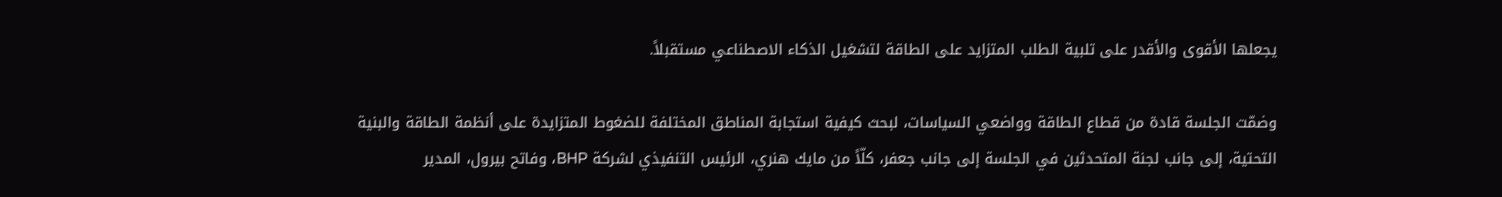يجعلها الأقوى والأقدر على تلبية الطلب المتزايد على الطاقة لتشغيل الذكاء الاصطناعي مستقبلاً.

وضمّت الجلسة قادة من قطاع الطاقة وواضعي السياسات، لبحث كيفية استجابة المناطق المختلفة للضغوط المتزايدة على أنظمة الطاقة والبنية التحتية، إلى جانب لجنة المتحدثين في الجلسة إلى جانب جعفر، كلّاً من مايك هنري، الرئيس التنفيذي لشركة BHP، وفاتح بيرول، المدير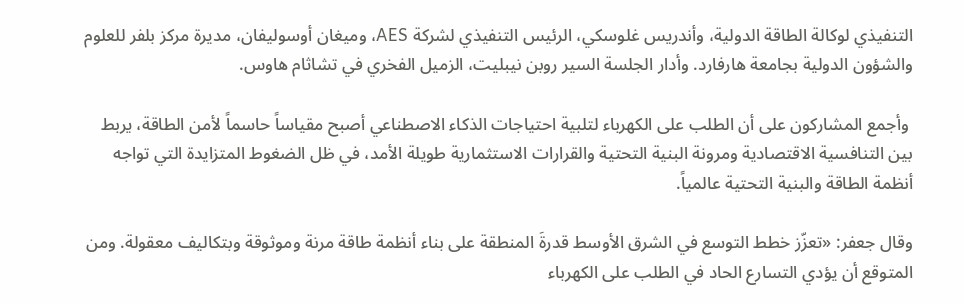التنفيذي لوكالة الطاقة الدولية، وأندريس غلوسكي، الرئيس التنفيذي لشركة AES، وميغان أوسوليفان، مديرة مركز بلفر للعلوم والشؤون الدولية بجامعة هارفارد. وأدار الجلسة السير روبن نيبليت، الزميل الفخري في تشاثام هاوس.

 وأجمع المشاركون على أن الطلب على الكهرباء لتلبية احتياجات الذكاء الاصطناعي أصبح مقياساً حاسماً لأمن الطاقة، يربط بين التنافسية الاقتصادية ومرونة البنية التحتية والقرارات الاستثمارية طويلة الأمد، في ظل الضغوط المتزايدة التي تواجه أنظمة الطاقة والبنية التحتية عالمياً.

وقال جعفر: «تعزّز خطط التوسع في الشرق الأوسط قدرةَ المنطقة على بناء أنظمة طاقة مرنة وموثوقة وبتكاليف معقولة. ومن المتوقع أن يؤدي التسارع الحاد في الطلب على الكهرباء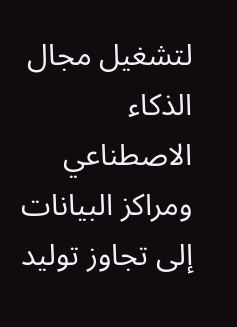لتشغيل مجال الذكاء الاصطناعي ومراكز البيانات إلى تجاوز توليد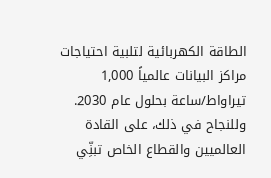الطاقة الكهربائية لتلبية احتياجات مراكز البيانات عالمياً 1,000 تيراواط/ساعة بحلول عام 2030. وللنجاح في ذلك، على القادة العالميين والقطاع الخاص تبنِّي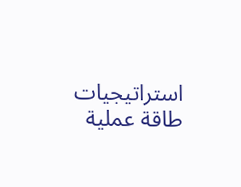استراتيجيات طاقة عملية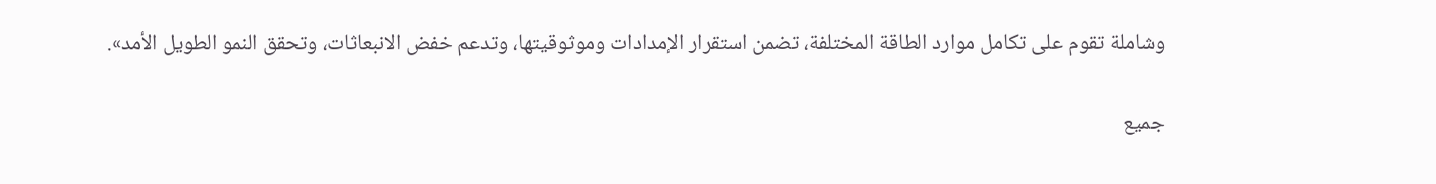وشاملة تقوم على تكامل موارد الطاقة المختلفة، تضمن استقرار الإمدادات وموثوقيتها، وتدعم خفض الانبعاثات، وتحقق النمو الطويل الأمد».

جميع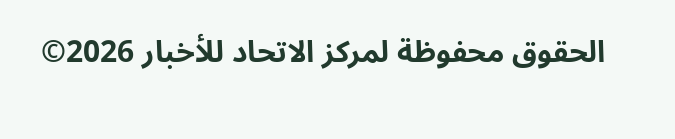الحقوق محفوظة لمركز الاتحاد للأخبار 2026©